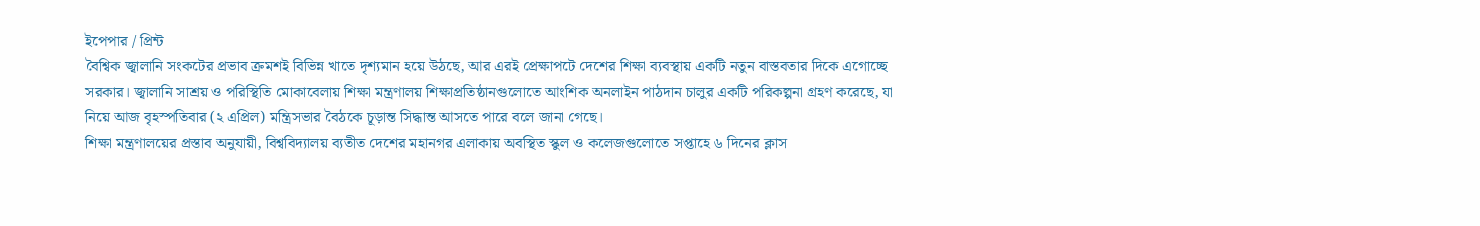ইপেপার / প্রিন্ট
বৈশ্বিক জ্বালানি সংকটের প্রভাব ক্রমশই বিভিন্ন খাতে দৃশ্যমান হয়ে উঠছে, আর এরই প্রেক্ষাপটে দেশের শিক্ষা ব্যবস্থায় একটি নতুন বাস্তবতার দিকে এগোচ্ছে সরকার। জ্বালানি সাশ্রয় ও পরিস্থিতি মোকাবেলায় শিক্ষা মন্ত্রণালয় শিক্ষাপ্রতিষ্ঠানগুলোতে আংশিক অনলাইন পাঠদান চালুর একটি পরিকল্পনা গ্রহণ করেছে, যা নিয়ে আজ বৃহস্পতিবার (২ এপ্রিল) মন্ত্রিসভার বৈঠকে চূড়ান্ত সিদ্ধান্ত আসতে পারে বলে জানা গেছে।
শিক্ষা মন্ত্রণালয়ের প্রস্তাব অনুযায়ী, বিশ্ববিদ্যালয় ব্যতীত দেশের মহানগর এলাকায় অবস্থিত স্কুল ও কলেজগুলোতে সপ্তাহে ৬ দিনের ক্লাস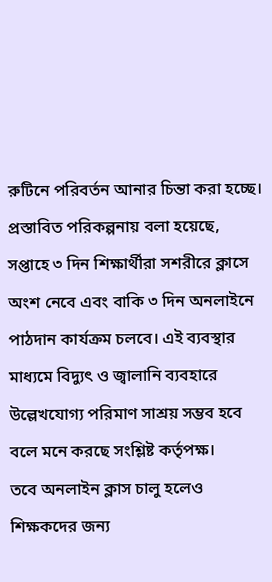রুটিনে পরিবর্তন আনার চিন্তা করা হচ্ছে। প্রস্তাবিত পরিকল্পনায় বলা হয়েছে, সপ্তাহে ৩ দিন শিক্ষার্থীরা সশরীরে ক্লাসে অংশ নেবে এবং বাকি ৩ দিন অনলাইনে পাঠদান কার্যক্রম চলবে। এই ব্যবস্থার মাধ্যমে বিদ্যুৎ ও জ্বালানি ব্যবহারে উল্লেখযোগ্য পরিমাণ সাশ্রয় সম্ভব হবে বলে মনে করছে সংশ্লিষ্ট কর্তৃপক্ষ।
তবে অনলাইন ক্লাস চালু হলেও শিক্ষকদের জন্য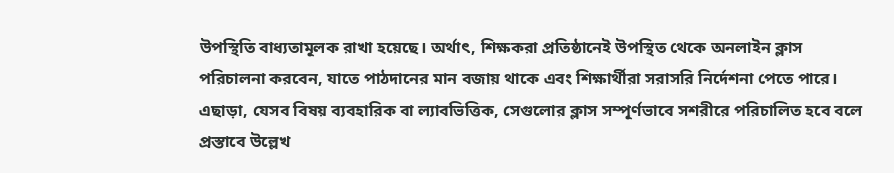উপস্থিতি বাধ্যতামূলক রাখা হয়েছে। অর্থাৎ, শিক্ষকরা প্রতিষ্ঠানেই উপস্থিত থেকে অনলাইন ক্লাস পরিচালনা করবেন, যাতে পাঠদানের মান বজায় থাকে এবং শিক্ষার্থীরা সরাসরি নির্দেশনা পেতে পারে। এছাড়া, যেসব বিষয় ব্যবহারিক বা ল্যাবভিত্তিক, সেগুলোর ক্লাস সম্পূর্ণভাবে সশরীরে পরিচালিত হবে বলে প্রস্তাবে উল্লেখ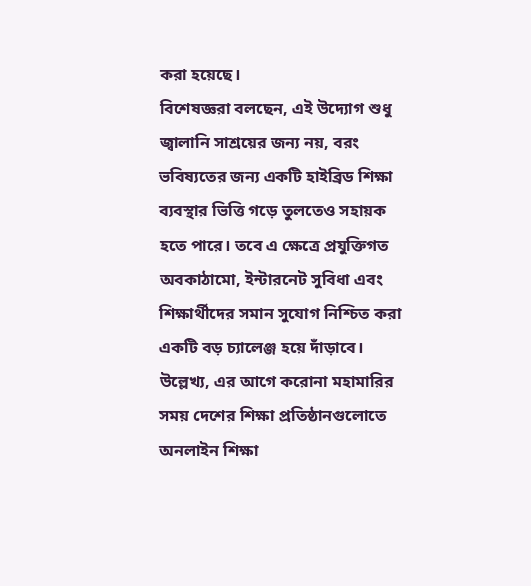করা হয়েছে।
বিশেষজ্ঞরা বলছেন, এই উদ্যোগ শুধু জ্বালানি সাশ্রয়ের জন্য নয়, বরং ভবিষ্যতের জন্য একটি হাইব্রিড শিক্ষা ব্যবস্থার ভিত্তি গড়ে তুলতেও সহায়ক হতে পারে। তবে এ ক্ষেত্রে প্রযুক্তিগত অবকাঠামো, ইন্টারনেট সুবিধা এবং শিক্ষার্থীদের সমান সুযোগ নিশ্চিত করা একটি বড় চ্যালেঞ্জ হয়ে দাঁড়াবে।
উল্লেখ্য, এর আগে করোনা মহামারির সময় দেশের শিক্ষা প্রতিষ্ঠানগুলোতে অনলাইন শিক্ষা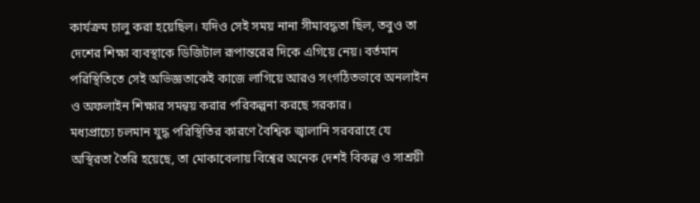কার্যক্রম চালু করা হয়েছিল। যদিও সেই সময় নানা সীমাবদ্ধতা ছিল, তবুও তা দেশের শিক্ষা ব্যবস্থাকে ডিজিটাল রূপান্তরের দিকে এগিয়ে নেয়। বর্তমান পরিস্থিতিতে সেই অভিজ্ঞতাকেই কাজে লাগিয়ে আরও সংগঠিতভাবে অনলাইন ও অফলাইন শিক্ষার সমন্বয় করার পরিকল্পনা করছে সরকার।
মধ্যপ্রাচ্যে চলমান যুদ্ধ পরিস্থিতির কারণে বৈশ্বিক জ্বালানি সরবরাহে যে অস্থিরতা তৈরি হয়েছে, তা মোকাবেলায় বিশ্বের অনেক দেশই বিকল্প ও সাশ্রয়ী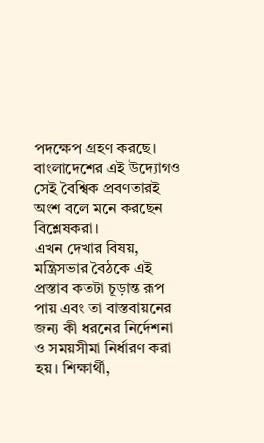পদক্ষেপ গ্রহণ করছে। বাংলাদেশের এই উদ্যোগও সেই বৈশ্বিক প্রবণতারই অংশ বলে মনে করছেন বিশ্লেষকরা।
এখন দেখার বিষয়, মন্ত্রিসভার বৈঠকে এই প্রস্তাব কতটা চূড়ান্ত রূপ পায় এবং তা বাস্তবায়নের জন্য কী ধরনের নির্দেশনা ও সময়সীমা নির্ধারণ করা হয়। শিক্ষার্থী,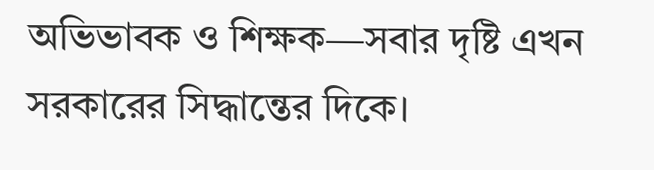অভিভাবক ও শিক্ষক—সবার দৃষ্টি এখন সরকারের সিদ্ধান্তের দিকে।